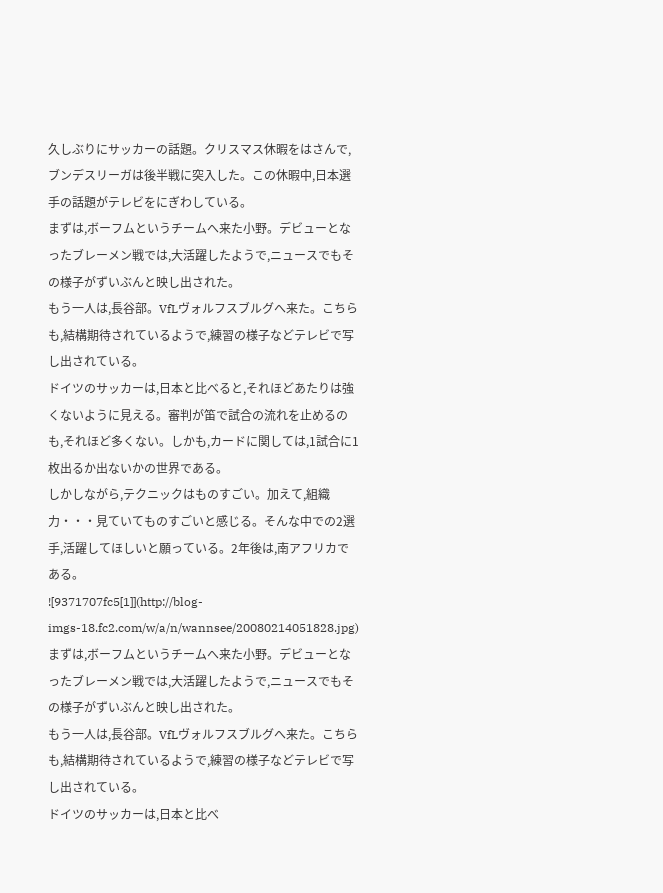久しぶりにサッカーの話題。クリスマス休暇をはさんで,ブンデスリーガは後半戦に突入した。この休暇中,日本選手の話題がテレビをにぎわしている。
まずは,ボーフムというチームへ来た小野。デビューとなったブレーメン戦では,大活躍したようで,ニュースでもその様子がずいぶんと映し出された。
もう一人は,長谷部。VfLヴォルフスブルグへ来た。こちらも,結構期待されているようで,練習の様子などテレビで写し出されている。
ドイツのサッカーは,日本と比べると,それほどあたりは強くないように見える。審判が笛で試合の流れを止めるのも,それほど多くない。しかも,カードに関しては,1試合に1枚出るか出ないかの世界である。
しかしながら,テクニックはものすごい。加えて,組織力・・・見ていてものすごいと感じる。そんな中での2選手,活躍してほしいと願っている。2年後は,南アフリカである。
![9371707fc5[1]](http://blog-imgs-18.fc2.com/w/a/n/wannsee/20080214051828.jpg)
まずは,ボーフムというチームへ来た小野。デビューとなったブレーメン戦では,大活躍したようで,ニュースでもその様子がずいぶんと映し出された。
もう一人は,長谷部。VfLヴォルフスブルグへ来た。こちらも,結構期待されているようで,練習の様子などテレビで写し出されている。
ドイツのサッカーは,日本と比べ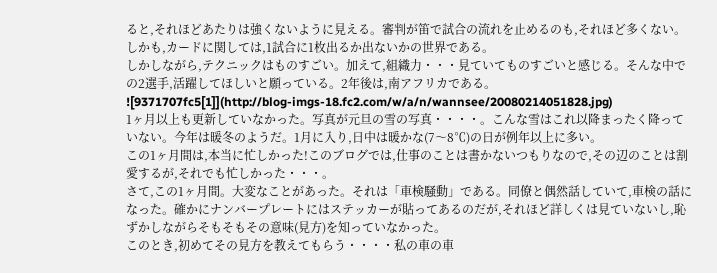ると,それほどあたりは強くないように見える。審判が笛で試合の流れを止めるのも,それほど多くない。しかも,カードに関しては,1試合に1枚出るか出ないかの世界である。
しかしながら,テクニックはものすごい。加えて,組織力・・・見ていてものすごいと感じる。そんな中での2選手,活躍してほしいと願っている。2年後は,南アフリカである。
![9371707fc5[1]](http://blog-imgs-18.fc2.com/w/a/n/wannsee/20080214051828.jpg)
1ヶ月以上も更新していなかった。写真が元旦の雪の写真・・・・。こんな雪はこれ以降まったく降っていない。今年は暖冬のようだ。1月に入り,日中は暖かな(7〜8℃)の日が例年以上に多い。
この1ヶ月間は,本当に忙しかった!このブログでは,仕事のことは書かないつもりなので,その辺のことは割愛するが,それでも忙しかった・・・。
さて,この1ヶ月間。大変なことがあった。それは「車検騒動」である。同僚と偶然話していて,車検の話になった。確かにナンバープレートにはステッカーが貼ってあるのだが,それほど詳しくは見ていないし,恥ずかしながらそもそもその意味(見方)を知っていなかった。
このとき,初めてその見方を教えてもらう・・・・私の車の車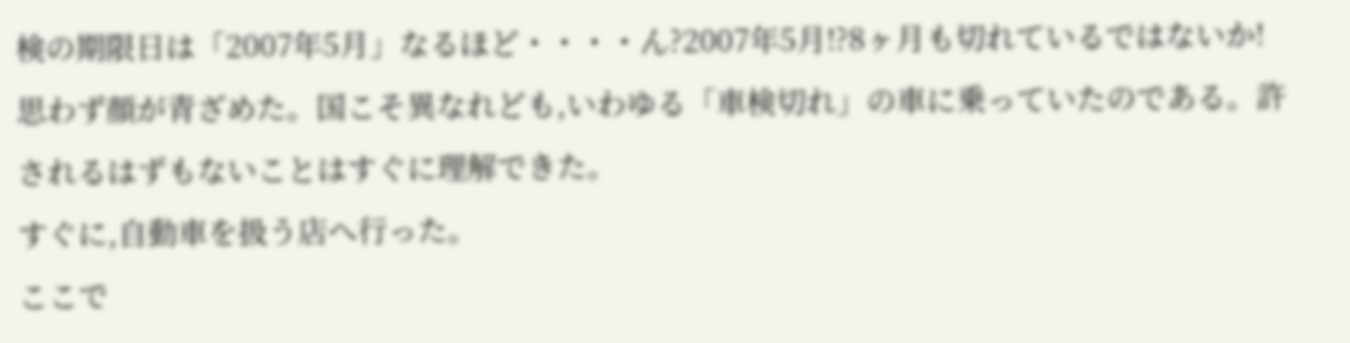検の期限日は「2007年5月」なるほど・・・・ん?2007年5月!?8ヶ月も切れているではないか!
思わず顔が青ざめた。国こそ異なれども,いわゆる「車検切れ」の車に乗っていたのである。許されるはずもないことはすぐに理解できた。
すぐに,自動車を扱う店へ行った。
ここで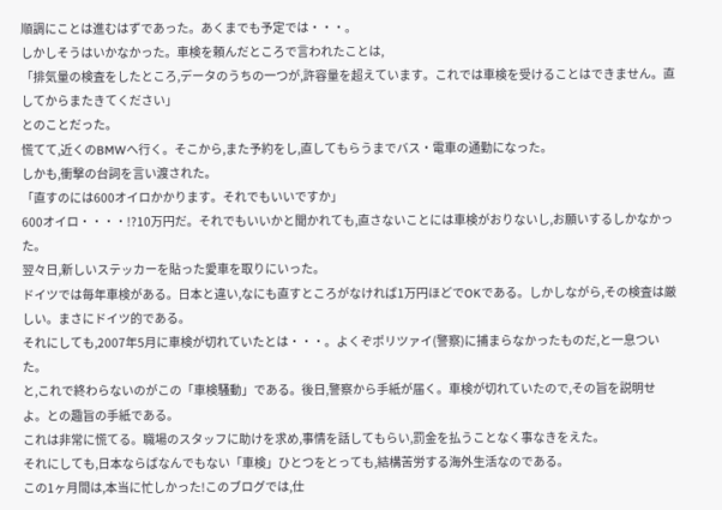順調にことは進むはずであった。あくまでも予定では・・・。
しかしそうはいかなかった。車検を頼んだところで言われたことは,
「排気量の検査をしたところ,データのうちの一つが,許容量を超えています。これでは車検を受けることはできません。直してからまたきてください」
とのことだった。
慌てて,近くのBMWへ行く。そこから,また予約をし,直してもらうまでバス・電車の通勤になった。
しかも,衝撃の台詞を言い渡された。
「直すのには600オイロかかります。それでもいいですか」
600オイロ・・・・!?10万円だ。それでもいいかと聞かれても,直さないことには車検がおりないし,お願いするしかなかった。
翌々日,新しいステッカーを貼った愛車を取りにいった。
ドイツでは毎年車検がある。日本と違い,なにも直すところがなければ1万円ほどでOKである。しかしながら,その検査は厳しい。まさにドイツ的である。
それにしても,2007年5月に車検が切れていたとは・・・。よくぞポリツァイ(警察)に捕まらなかったものだ,と一息ついた。
と,これで終わらないのがこの「車検騒動」である。後日,警察から手紙が届く。車検が切れていたので,その旨を説明せよ。との趣旨の手紙である。
これは非常に慌てる。職場のスタッフに助けを求め,事情を話してもらい,罰金を払うことなく事なきをえた。
それにしても,日本ならばなんでもない「車検」ひとつをとっても,結構苦労する海外生活なのである。
この1ヶ月間は,本当に忙しかった!このブログでは,仕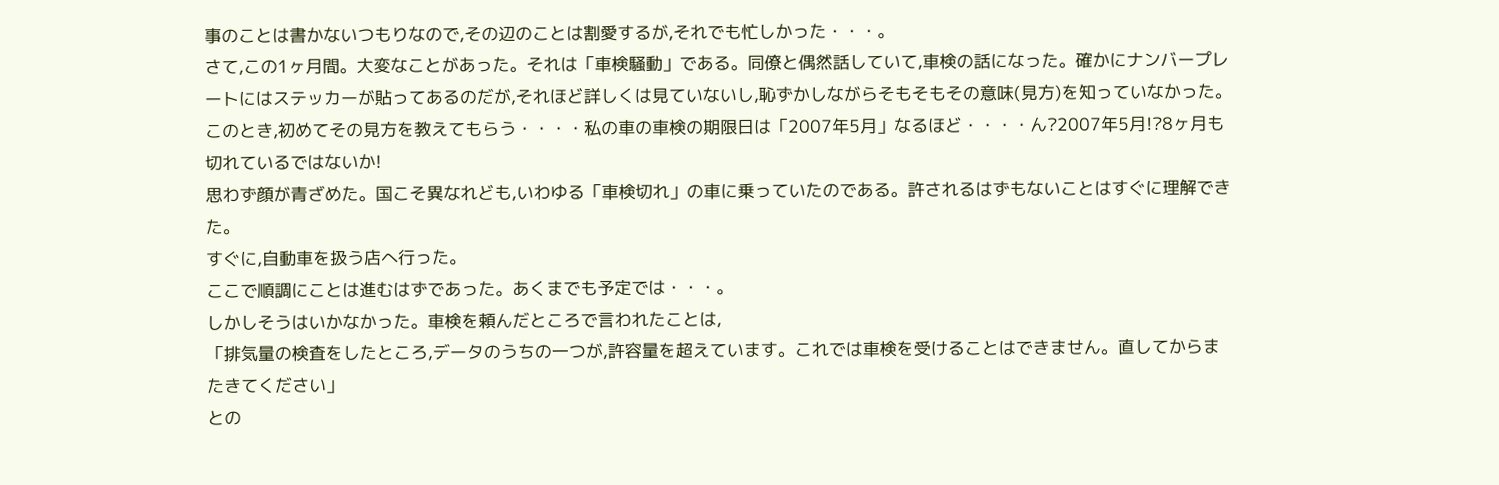事のことは書かないつもりなので,その辺のことは割愛するが,それでも忙しかった・・・。
さて,この1ヶ月間。大変なことがあった。それは「車検騒動」である。同僚と偶然話していて,車検の話になった。確かにナンバープレートにはステッカーが貼ってあるのだが,それほど詳しくは見ていないし,恥ずかしながらそもそもその意味(見方)を知っていなかった。
このとき,初めてその見方を教えてもらう・・・・私の車の車検の期限日は「2007年5月」なるほど・・・・ん?2007年5月!?8ヶ月も切れているではないか!
思わず顔が青ざめた。国こそ異なれども,いわゆる「車検切れ」の車に乗っていたのである。許されるはずもないことはすぐに理解できた。
すぐに,自動車を扱う店へ行った。
ここで順調にことは進むはずであった。あくまでも予定では・・・。
しかしそうはいかなかった。車検を頼んだところで言われたことは,
「排気量の検査をしたところ,データのうちの一つが,許容量を超えています。これでは車検を受けることはできません。直してからまたきてください」
との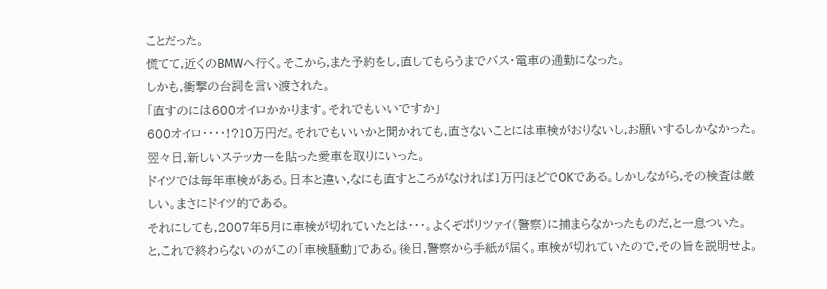ことだった。
慌てて,近くのBMWへ行く。そこから,また予約をし,直してもらうまでバス・電車の通勤になった。
しかも,衝撃の台詞を言い渡された。
「直すのには600オイロかかります。それでもいいですか」
600オイロ・・・・!?10万円だ。それでもいいかと聞かれても,直さないことには車検がおりないし,お願いするしかなかった。
翌々日,新しいステッカーを貼った愛車を取りにいった。
ドイツでは毎年車検がある。日本と違い,なにも直すところがなければ1万円ほどでOKである。しかしながら,その検査は厳しい。まさにドイツ的である。
それにしても,2007年5月に車検が切れていたとは・・・。よくぞポリツァイ(警察)に捕まらなかったものだ,と一息ついた。
と,これで終わらないのがこの「車検騒動」である。後日,警察から手紙が届く。車検が切れていたので,その旨を説明せよ。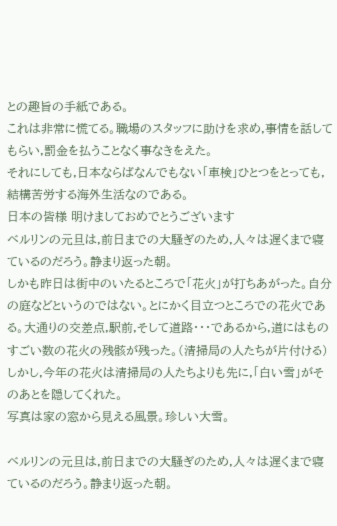との趣旨の手紙である。
これは非常に慌てる。職場のスタッフに助けを求め,事情を話してもらい,罰金を払うことなく事なきをえた。
それにしても,日本ならばなんでもない「車検」ひとつをとっても,結構苦労する海外生活なのである。
日本の皆様 明けましておめでとうございます
ベルリンの元旦は,前日までの大騒ぎのため,人々は遅くまで寝ているのだろう。静まり返った朝。
しかも昨日は街中のいたるところで「花火」が打ちあがった。自分の庭などというのではない。とにかく目立つところでの花火である。大通りの交差点,駅前,そして道路・・・であるから,道にはものすごい数の花火の残骸が残った。(清掃局の人たちが片付ける)
しかし,今年の花火は清掃局の人たちよりも先に,「白い雪」がそのあとを隠してくれた。
写真は家の窓から見える風景。珍しい大雪。

ベルリンの元旦は,前日までの大騒ぎのため,人々は遅くまで寝ているのだろう。静まり返った朝。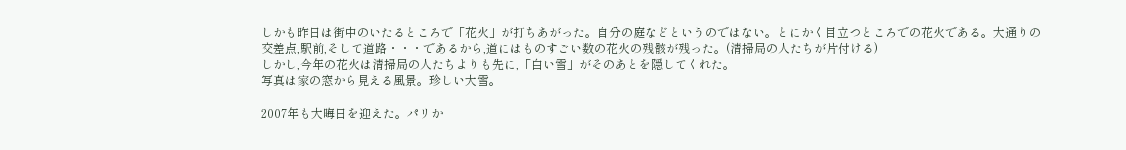しかも昨日は街中のいたるところで「花火」が打ちあがった。自分の庭などというのではない。とにかく目立つところでの花火である。大通りの交差点,駅前,そして道路・・・であるから,道にはものすごい数の花火の残骸が残った。(清掃局の人たちが片付ける)
しかし,今年の花火は清掃局の人たちよりも先に,「白い雪」がそのあとを隠してくれた。
写真は家の窓から見える風景。珍しい大雪。

2007年も大晦日を迎えた。パリか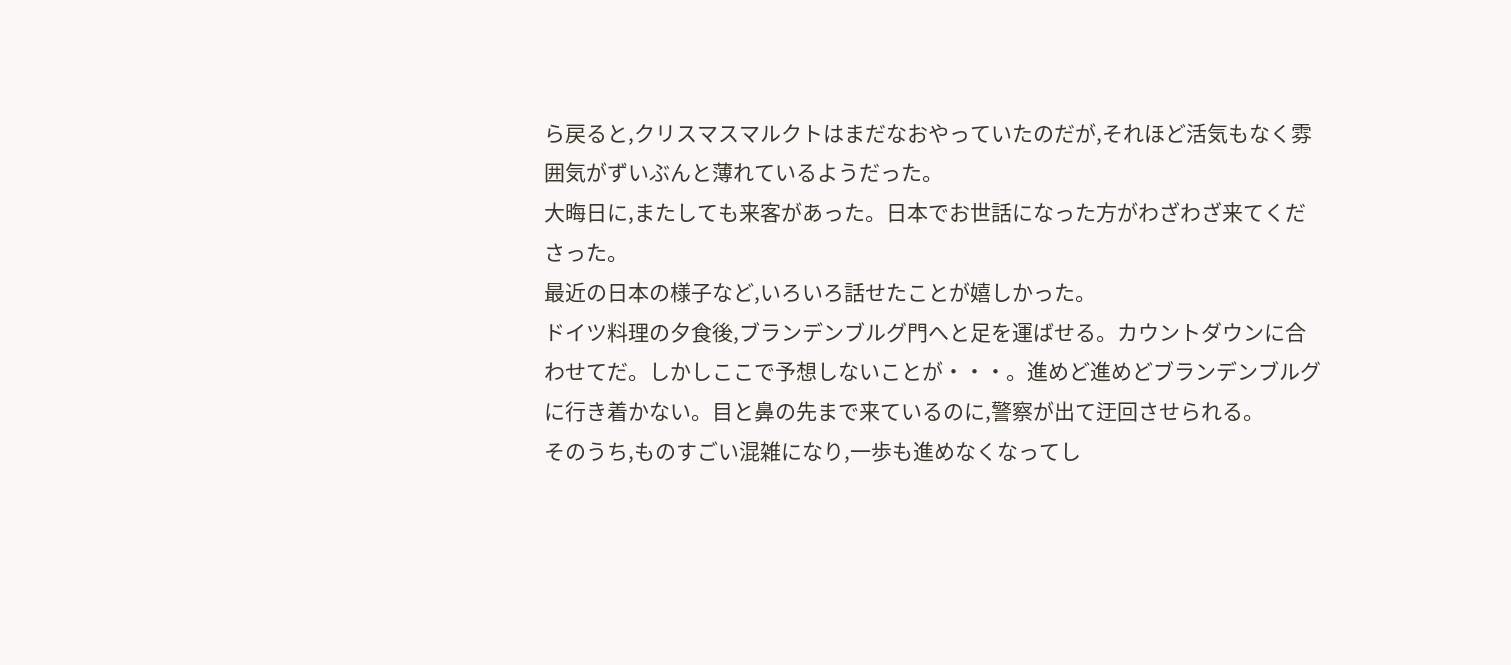ら戻ると,クリスマスマルクトはまだなおやっていたのだが,それほど活気もなく雰囲気がずいぶんと薄れているようだった。
大晦日に,またしても来客があった。日本でお世話になった方がわざわざ来てくださった。
最近の日本の様子など,いろいろ話せたことが嬉しかった。
ドイツ料理の夕食後,ブランデンブルグ門へと足を運ばせる。カウントダウンに合わせてだ。しかしここで予想しないことが・・・。進めど進めどブランデンブルグに行き着かない。目と鼻の先まで来ているのに,警察が出て迂回させられる。
そのうち,ものすごい混雑になり,一歩も進めなくなってし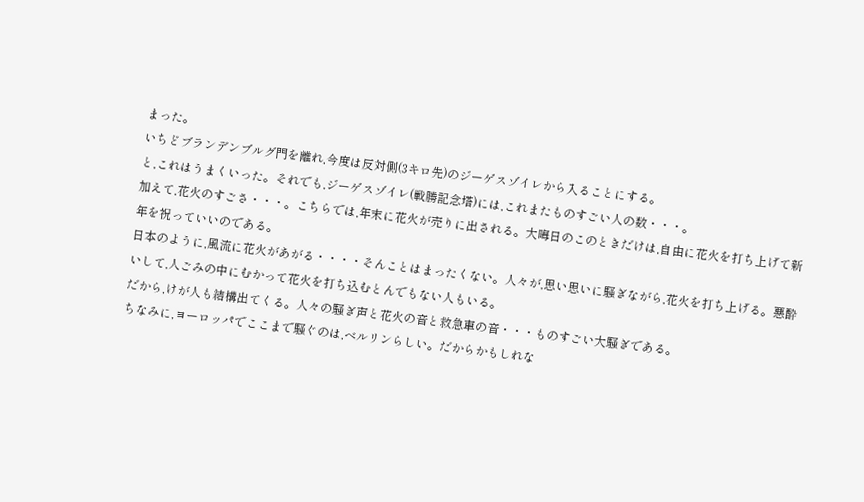まった。
いちどブランデンブルグ門を離れ,今度は反対側(3キロ先)のジーゲスゾイレから入ることにする。
と,これはうまくいった。それでも,ジーゲスゾイレ(戦勝記念塔)には,これまたものすごい人の数・・・。
加えて,花火のすごさ・・・。こちらでは,年末に花火が売りに出される。大晦日のこのときだけは,自由に花火を打ち上げて新年を祝っていいのである。
日本のように,風流に花火があがる・・・・そんことはまったくない。人々が,思い思いに騒ぎながら,花火を打ち上げる。悪酔いして,人ごみの中にむかって花火を打ち込むとんでもない人もいる。
だから,けが人も結構出てくる。人々の騒ぎ声と花火の音と救急車の音・・・ものすごい大騒ぎである。
ちなみに,ヨーロッパでここまで騒ぐのは,ベルリンらしい。だからかもしれな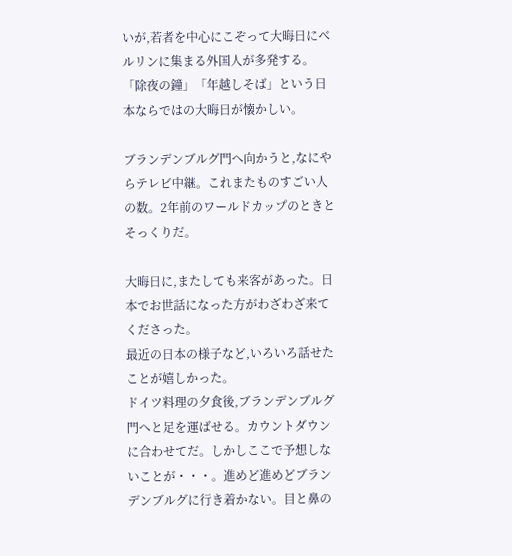いが,若者を中心にこぞって大晦日にベルリンに集まる外国人が多発する。
「除夜の鐘」「年越しそば」という日本ならではの大晦日が懐かしい。

ブランデンブルグ門へ向かうと,なにやらテレビ中継。これまたものすごい人の数。2年前のワールドカップのときとそっくりだ。

大晦日に,またしても来客があった。日本でお世話になった方がわざわざ来てくださった。
最近の日本の様子など,いろいろ話せたことが嬉しかった。
ドイツ料理の夕食後,ブランデンブルグ門へと足を運ばせる。カウントダウンに合わせてだ。しかしここで予想しないことが・・・。進めど進めどブランデンブルグに行き着かない。目と鼻の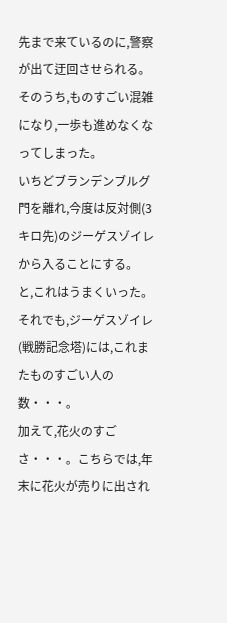先まで来ているのに,警察が出て迂回させられる。
そのうち,ものすごい混雑になり,一歩も進めなくなってしまった。
いちどブランデンブルグ門を離れ,今度は反対側(3キロ先)のジーゲスゾイレから入ることにする。
と,これはうまくいった。それでも,ジーゲスゾイレ(戦勝記念塔)には,これまたものすごい人の数・・・。
加えて,花火のすごさ・・・。こちらでは,年末に花火が売りに出され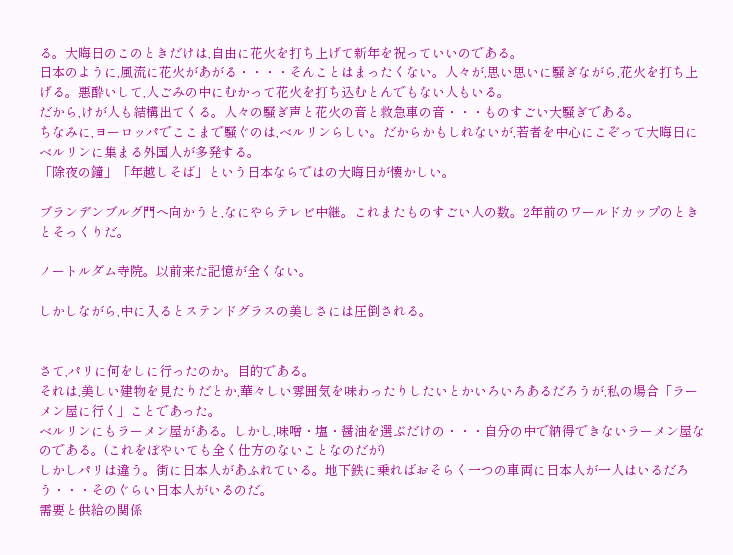る。大晦日のこのときだけは,自由に花火を打ち上げて新年を祝っていいのである。
日本のように,風流に花火があがる・・・・そんことはまったくない。人々が,思い思いに騒ぎながら,花火を打ち上げる。悪酔いして,人ごみの中にむかって花火を打ち込むとんでもない人もいる。
だから,けが人も結構出てくる。人々の騒ぎ声と花火の音と救急車の音・・・ものすごい大騒ぎである。
ちなみに,ヨーロッパでここまで騒ぐのは,ベルリンらしい。だからかもしれないが,若者を中心にこぞって大晦日にベルリンに集まる外国人が多発する。
「除夜の鐘」「年越しそば」という日本ならではの大晦日が懐かしい。

ブランデンブルグ門へ向かうと,なにやらテレビ中継。これまたものすごい人の数。2年前のワールドカップのときとそっくりだ。

ノートルダム寺院。以前来た記憶が全くない。

しかしながら,中に入るとステンドグラスの美しさには圧倒される。


さて,パリに何をしに行ったのか。目的である。
それは,美しい建物を見たりだとか,華々しい雰囲気を味わったりしたいとかいろいろあるだろうが,私の場合「ラーメン屋に行く」ことであった。
ベルリンにもラーメン屋がある。しかし,味噌・塩・醤油を選ぶだけの・・・自分の中で納得できないラーメン屋なのである。(これをぼやいても全く仕方のないことなのだが)
しかしパリは違う。街に日本人があふれている。地下鉄に乗ればおそらく一つの車両に日本人が一人はいるだろう・・・そのぐらい日本人がいるのだ。
需要と供給の関係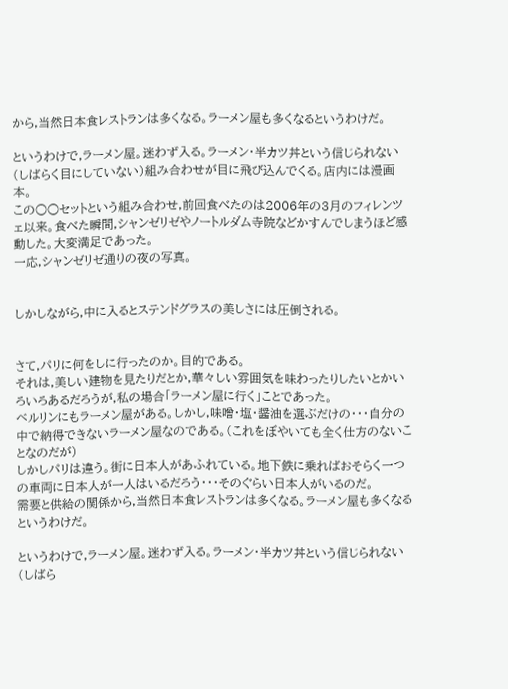から,当然日本食レストランは多くなる。ラーメン屋も多くなるというわけだ。

というわけで,ラーメン屋。迷わず入る。ラーメン・半カツ丼という信じられない(しばらく目にしていない)組み合わせが目に飛び込んでくる。店内には漫画本。
この○○セットという組み合わせ,前回食べたのは2006年の3月のフィレンツェ以来。食べた瞬間,シャンゼリゼやノートルダム寺院などかすんでしまうほど感動した。大変満足であった。
一応,シャンゼリゼ通りの夜の写真。


しかしながら,中に入るとステンドグラスの美しさには圧倒される。


さて,パリに何をしに行ったのか。目的である。
それは,美しい建物を見たりだとか,華々しい雰囲気を味わったりしたいとかいろいろあるだろうが,私の場合「ラーメン屋に行く」ことであった。
ベルリンにもラーメン屋がある。しかし,味噌・塩・醤油を選ぶだけの・・・自分の中で納得できないラーメン屋なのである。(これをぼやいても全く仕方のないことなのだが)
しかしパリは違う。街に日本人があふれている。地下鉄に乗ればおそらく一つの車両に日本人が一人はいるだろう・・・そのぐらい日本人がいるのだ。
需要と供給の関係から,当然日本食レストランは多くなる。ラーメン屋も多くなるというわけだ。

というわけで,ラーメン屋。迷わず入る。ラーメン・半カツ丼という信じられない(しばら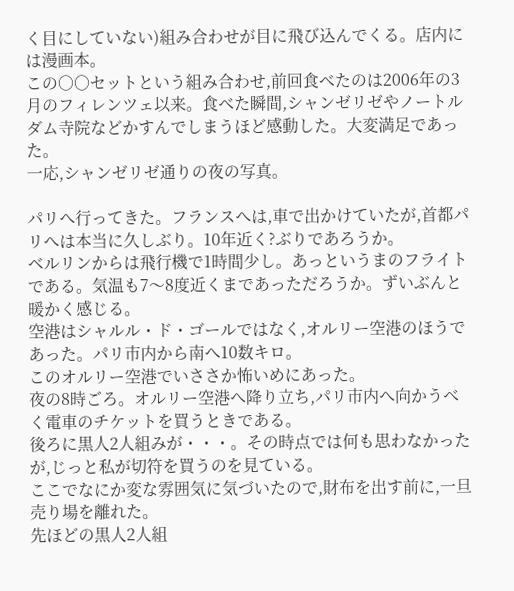く目にしていない)組み合わせが目に飛び込んでくる。店内には漫画本。
この○○セットという組み合わせ,前回食べたのは2006年の3月のフィレンツェ以来。食べた瞬間,シャンゼリゼやノートルダム寺院などかすんでしまうほど感動した。大変満足であった。
一応,シャンゼリゼ通りの夜の写真。

パリへ行ってきた。フランスへは,車で出かけていたが,首都パリへは本当に久しぶり。10年近く?ぶりであろうか。
ベルリンからは飛行機で1時間少し。あっというまのフライトである。気温も7〜8度近くまであっただろうか。ずいぶんと暖かく感じる。
空港はシャルル・ド・ゴールではなく,オルリー空港のほうであった。パリ市内から南へ10数キロ。
このオルリー空港でいささか怖いめにあった。
夜の8時ごろ。オルリー空港へ降り立ち,パリ市内へ向かうべく電車のチケットを買うときである。
後ろに黒人2人組みが・・・。その時点では何も思わなかったが,じっと私が切符を買うのを見ている。
ここでなにか変な雰囲気に気づいたので,財布を出す前に,一旦売り場を離れた。
先ほどの黒人2人組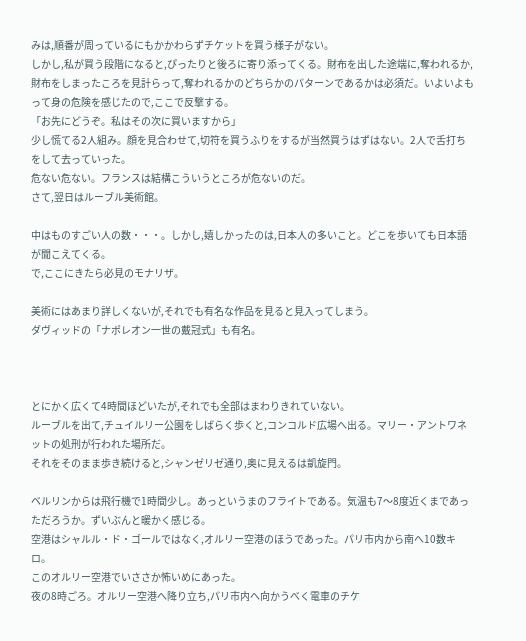みは,順番が周っているにもかかわらずチケットを買う様子がない。
しかし,私が買う段階になると,ぴったりと後ろに寄り添ってくる。財布を出した途端に,奪われるか,財布をしまったころを見計らって,奪われるかのどちらかのパターンであるかは必須だ。いよいよもって身の危険を感じたので,ここで反撃する。
「お先にどうぞ。私はその次に買いますから」
少し慌てる2人組み。顔を見合わせて,切符を買うふりをするが当然買うはずはない。2人で舌打ちをして去っていった。
危ない危ない。フランスは結構こういうところが危ないのだ。
さて,翌日はルーブル美術館。

中はものすごい人の数・・・。しかし,嬉しかったのは,日本人の多いこと。どこを歩いても日本語が聞こえてくる。
で,ここにきたら必見のモナリザ。

美術にはあまり詳しくないが,それでも有名な作品を見ると見入ってしまう。
ダヴィッドの「ナポレオン一世の戴冠式」も有名。



とにかく広くて4時間ほどいたが,それでも全部はまわりきれていない。
ルーブルを出て,チュイルリー公園をしばらく歩くと,コンコルド広場へ出る。マリー・アントワネットの処刑が行われた場所だ。
それをそのまま歩き続けると,シャンゼリゼ通り,奥に見えるは凱旋門。

ベルリンからは飛行機で1時間少し。あっというまのフライトである。気温も7〜8度近くまであっただろうか。ずいぶんと暖かく感じる。
空港はシャルル・ド・ゴールではなく,オルリー空港のほうであった。パリ市内から南へ10数キロ。
このオルリー空港でいささか怖いめにあった。
夜の8時ごろ。オルリー空港へ降り立ち,パリ市内へ向かうべく電車のチケ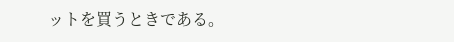ットを買うときである。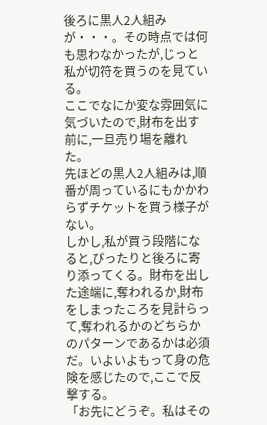後ろに黒人2人組みが・・・。その時点では何も思わなかったが,じっと私が切符を買うのを見ている。
ここでなにか変な雰囲気に気づいたので,財布を出す前に,一旦売り場を離れた。
先ほどの黒人2人組みは,順番が周っているにもかかわらずチケットを買う様子がない。
しかし,私が買う段階になると,ぴったりと後ろに寄り添ってくる。財布を出した途端に,奪われるか,財布をしまったころを見計らって,奪われるかのどちらかのパターンであるかは必須だ。いよいよもって身の危険を感じたので,ここで反撃する。
「お先にどうぞ。私はその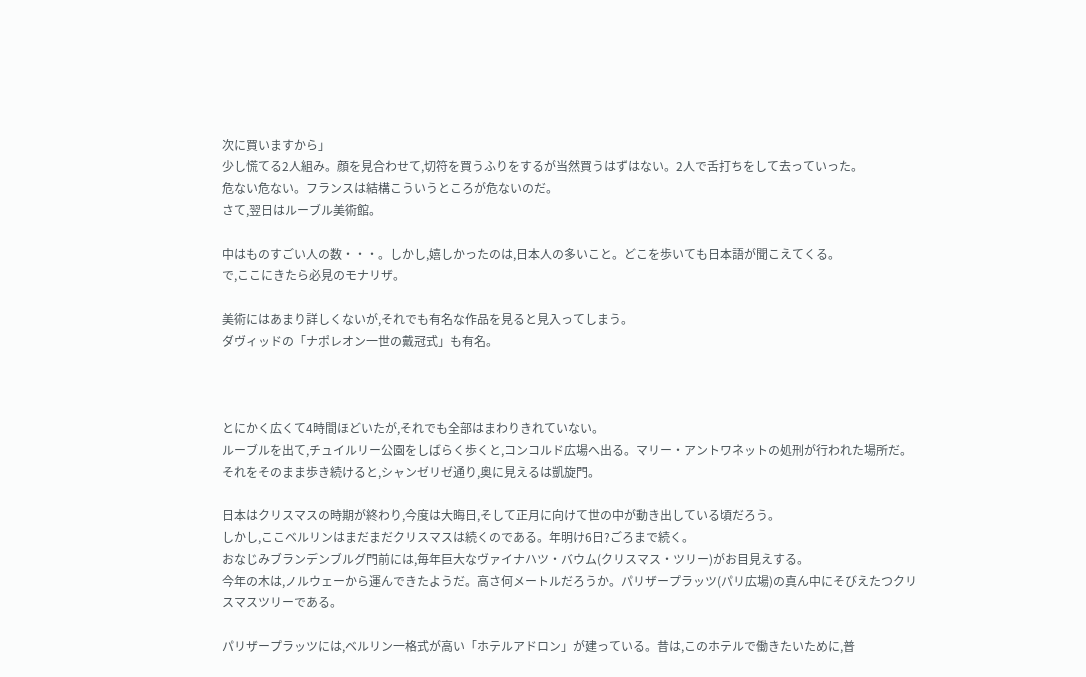次に買いますから」
少し慌てる2人組み。顔を見合わせて,切符を買うふりをするが当然買うはずはない。2人で舌打ちをして去っていった。
危ない危ない。フランスは結構こういうところが危ないのだ。
さて,翌日はルーブル美術館。

中はものすごい人の数・・・。しかし,嬉しかったのは,日本人の多いこと。どこを歩いても日本語が聞こえてくる。
で,ここにきたら必見のモナリザ。

美術にはあまり詳しくないが,それでも有名な作品を見ると見入ってしまう。
ダヴィッドの「ナポレオン一世の戴冠式」も有名。



とにかく広くて4時間ほどいたが,それでも全部はまわりきれていない。
ルーブルを出て,チュイルリー公園をしばらく歩くと,コンコルド広場へ出る。マリー・アントワネットの処刑が行われた場所だ。
それをそのまま歩き続けると,シャンゼリゼ通り,奥に見えるは凱旋門。

日本はクリスマスの時期が終わり,今度は大晦日,そして正月に向けて世の中が動き出している頃だろう。
しかし,ここベルリンはまだまだクリスマスは続くのである。年明け6日?ごろまで続く。
おなじみブランデンブルグ門前には,毎年巨大なヴァイナハツ・バウム(クリスマス・ツリー)がお目見えする。
今年の木は,ノルウェーから運んできたようだ。高さ何メートルだろうか。パリザープラッツ(パリ広場)の真ん中にそびえたつクリスマスツリーである。

パリザープラッツには,ベルリン一格式が高い「ホテルアドロン」が建っている。昔は,このホテルで働きたいために,普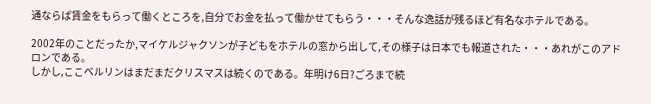通ならば賃金をもらって働くところを,自分でお金を払って働かせてもらう・・・そんな逸話が残るほど有名なホテルである。

2002年のことだったか,マイケルジャクソンが子どもをホテルの窓から出して,その様子は日本でも報道された・・・あれがこのアドロンである。
しかし,ここベルリンはまだまだクリスマスは続くのである。年明け6日?ごろまで続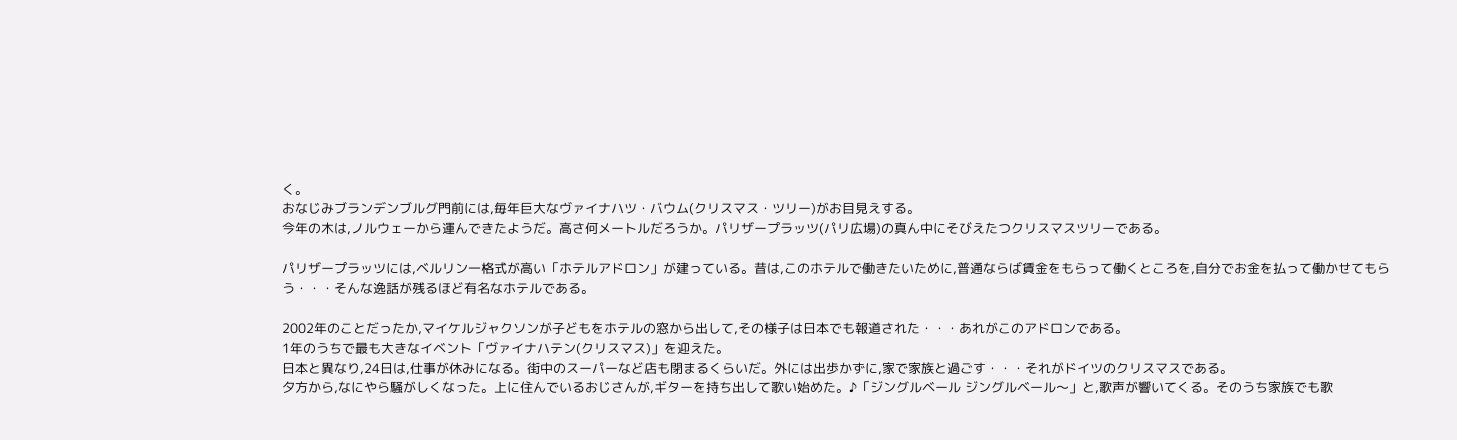く。
おなじみブランデンブルグ門前には,毎年巨大なヴァイナハツ・バウム(クリスマス・ツリー)がお目見えする。
今年の木は,ノルウェーから運んできたようだ。高さ何メートルだろうか。パリザープラッツ(パリ広場)の真ん中にそびえたつクリスマスツリーである。

パリザープラッツには,ベルリン一格式が高い「ホテルアドロン」が建っている。昔は,このホテルで働きたいために,普通ならば賃金をもらって働くところを,自分でお金を払って働かせてもらう・・・そんな逸話が残るほど有名なホテルである。

2002年のことだったか,マイケルジャクソンが子どもをホテルの窓から出して,その様子は日本でも報道された・・・あれがこのアドロンである。
1年のうちで最も大きなイベント「ヴァイナハテン(クリスマス)」を迎えた。
日本と異なり,24日は,仕事が休みになる。街中のスーパーなど店も閉まるくらいだ。外には出歩かずに,家で家族と過ごす・・・それがドイツのクリスマスである。
夕方から,なにやら騒がしくなった。上に住んでいるおじさんが,ギターを持ち出して歌い始めた。♪「ジングルベール ジングルベール〜」と,歌声が響いてくる。そのうち家族でも歌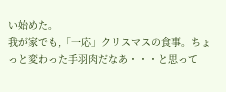い始めた。
我が家でも,「一応」クリスマスの食事。ちょっと変わった手羽肉だなあ・・・と思って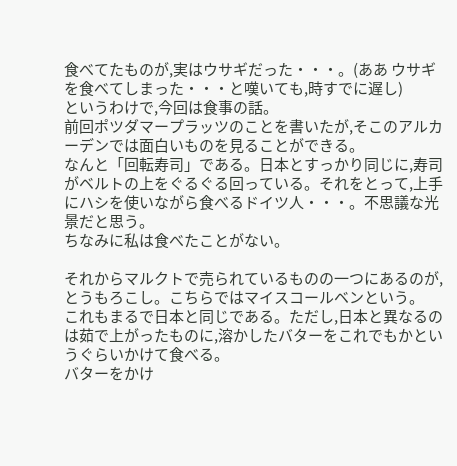食べてたものが,実はウサギだった・・・。(ああ ウサギを食べてしまった・・・と嘆いても,時すでに遅し)
というわけで,今回は食事の話。
前回ポツダマープラッツのことを書いたが,そこのアルカーデンでは面白いものを見ることができる。
なんと「回転寿司」である。日本とすっかり同じに,寿司がベルトの上をぐるぐる回っている。それをとって,上手にハシを使いながら食べるドイツ人・・・。不思議な光景だと思う。
ちなみに私は食べたことがない。

それからマルクトで売られているものの一つにあるのが,とうもろこし。こちらではマイスコールベンという。
これもまるで日本と同じである。ただし,日本と異なるのは茹で上がったものに,溶かしたバターをこれでもかというぐらいかけて食べる。
バターをかけ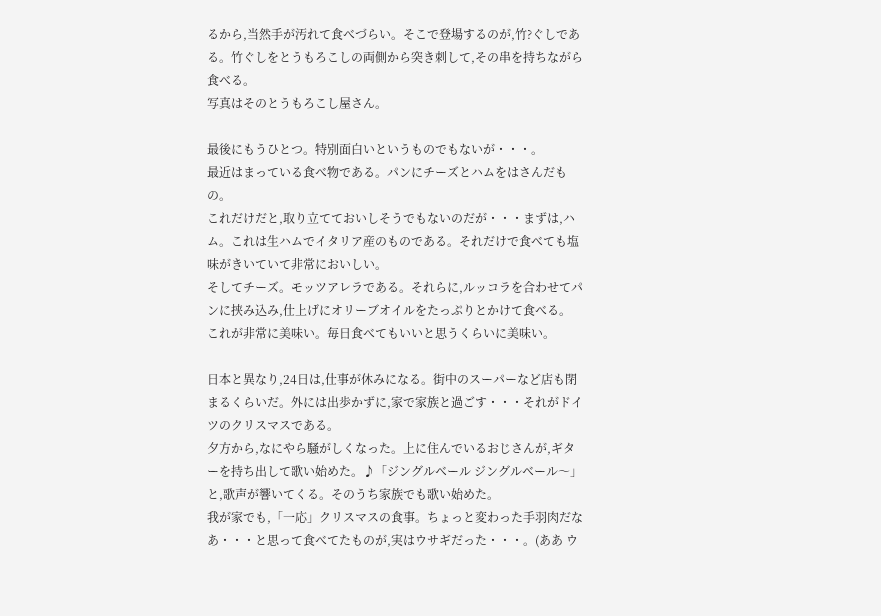るから,当然手が汚れて食べづらい。そこで登場するのが,竹?ぐしである。竹ぐしをとうもろこしの両側から突き刺して,その串を持ちながら食べる。
写真はそのとうもろこし屋さん。

最後にもうひとつ。特別面白いというものでもないが・・・。
最近はまっている食べ物である。パンにチーズとハムをはさんだもの。
これだけだと,取り立てておいしそうでもないのだが・・・まずは,ハム。これは生ハムでイタリア産のものである。それだけで食べても塩味がきいていて非常においしい。
そしてチーズ。モッツアレラである。それらに,ルッコラを合わせてパンに挟み込み,仕上げにオリーブオイルをたっぷりとかけて食べる。
これが非常に美味い。毎日食べてもいいと思うくらいに美味い。

日本と異なり,24日は,仕事が休みになる。街中のスーパーなど店も閉まるくらいだ。外には出歩かずに,家で家族と過ごす・・・それがドイツのクリスマスである。
夕方から,なにやら騒がしくなった。上に住んでいるおじさんが,ギターを持ち出して歌い始めた。♪「ジングルベール ジングルベール〜」と,歌声が響いてくる。そのうち家族でも歌い始めた。
我が家でも,「一応」クリスマスの食事。ちょっと変わった手羽肉だなあ・・・と思って食べてたものが,実はウサギだった・・・。(ああ ウ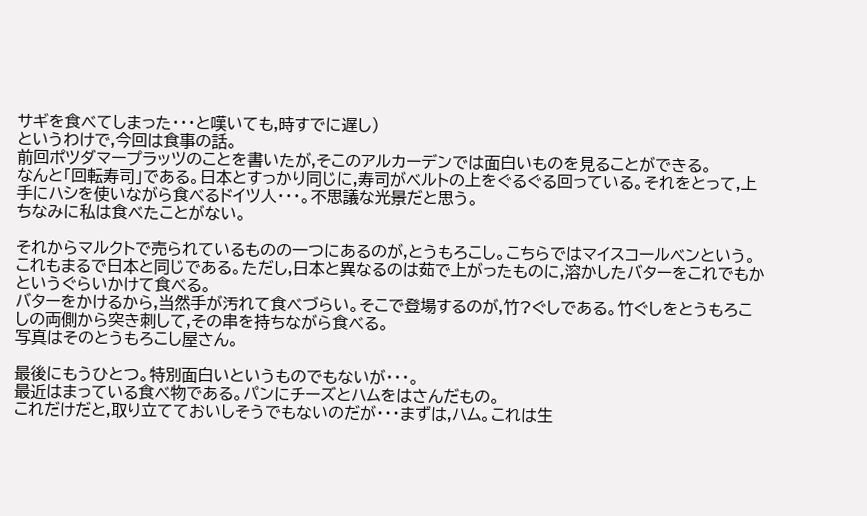サギを食べてしまった・・・と嘆いても,時すでに遅し)
というわけで,今回は食事の話。
前回ポツダマープラッツのことを書いたが,そこのアルカーデンでは面白いものを見ることができる。
なんと「回転寿司」である。日本とすっかり同じに,寿司がベルトの上をぐるぐる回っている。それをとって,上手にハシを使いながら食べるドイツ人・・・。不思議な光景だと思う。
ちなみに私は食べたことがない。

それからマルクトで売られているものの一つにあるのが,とうもろこし。こちらではマイスコールベンという。
これもまるで日本と同じである。ただし,日本と異なるのは茹で上がったものに,溶かしたバターをこれでもかというぐらいかけて食べる。
バターをかけるから,当然手が汚れて食べづらい。そこで登場するのが,竹?ぐしである。竹ぐしをとうもろこしの両側から突き刺して,その串を持ちながら食べる。
写真はそのとうもろこし屋さん。

最後にもうひとつ。特別面白いというものでもないが・・・。
最近はまっている食べ物である。パンにチーズとハムをはさんだもの。
これだけだと,取り立てておいしそうでもないのだが・・・まずは,ハム。これは生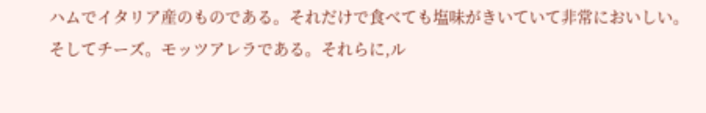ハムでイタリア産のものである。それだけで食べても塩味がきいていて非常においしい。
そしてチーズ。モッツアレラである。それらに,ル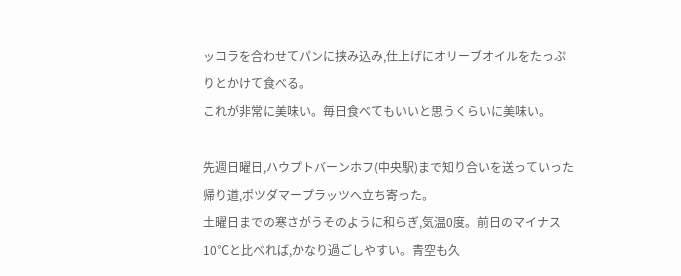ッコラを合わせてパンに挟み込み,仕上げにオリーブオイルをたっぷりとかけて食べる。
これが非常に美味い。毎日食べてもいいと思うくらいに美味い。

先週日曜日,ハウプトバーンホフ(中央駅)まで知り合いを送っていった帰り道,ポツダマープラッツへ立ち寄った。
土曜日までの寒さがうそのように和らぎ,気温0度。前日のマイナス10℃と比べれば,かなり過ごしやすい。青空も久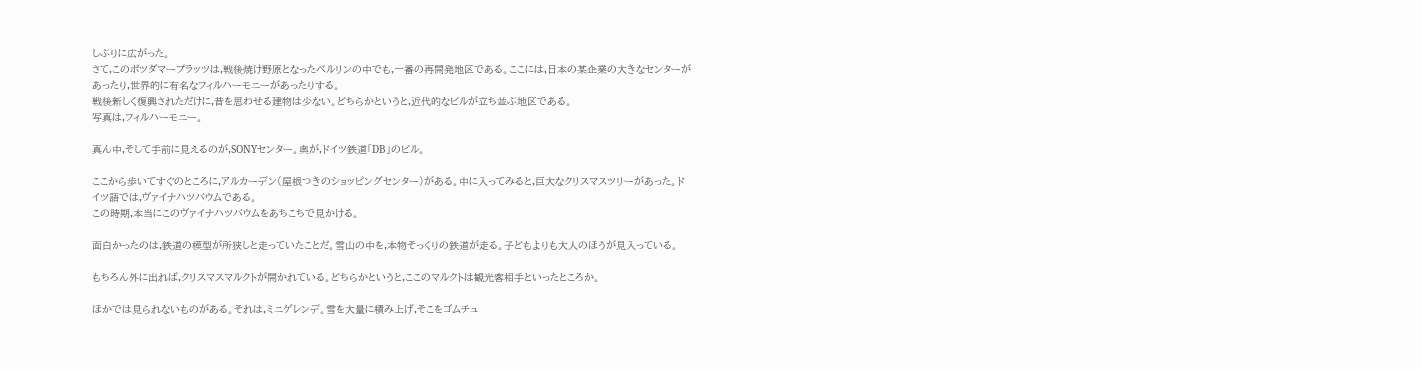しぶりに広がった。
さて,このポツダマープラッツは,戦後焼け野原となったベルリンの中でも,一番の再開発地区である。ここには,日本の某企業の大きなセンターがあったり,世界的に有名なフィルハーモニーがあったりする。
戦後新しく復興されただけに,昔を思わせる建物は少ない。どちらかというと,近代的なビルが立ち並ぶ地区である。
写真は,フィルハーモニー。

真ん中,そして手前に見えるのが,SONYセンター。奥が,ドイツ鉄道「DB」のビル。

ここから歩いてすぐのところに,アルカーデン(屋根つきのショッピングセンター)がある。中に入ってみると,巨大なクリスマスツリーがあった。ドイツ語では,ヴァイナハツバウムである。
この時期,本当にこのヴァイナハツバウムをあちこちで見かける。

面白かったのは,鉄道の模型が所狭しと走っていたことだ。雪山の中を,本物そっくりの鉄道が走る。子どもよりも大人のほうが見入っている。

もちろん外に出れば,クリスマスマルクトが開かれている。どちらかというと,ここのマルクトは観光客相手といったところか。

ほかでは見られないものがある。それは,ミニゲレンデ。雪を大量に積み上げ,そこをゴムチュ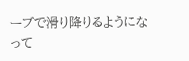ーブで滑り降りるようになって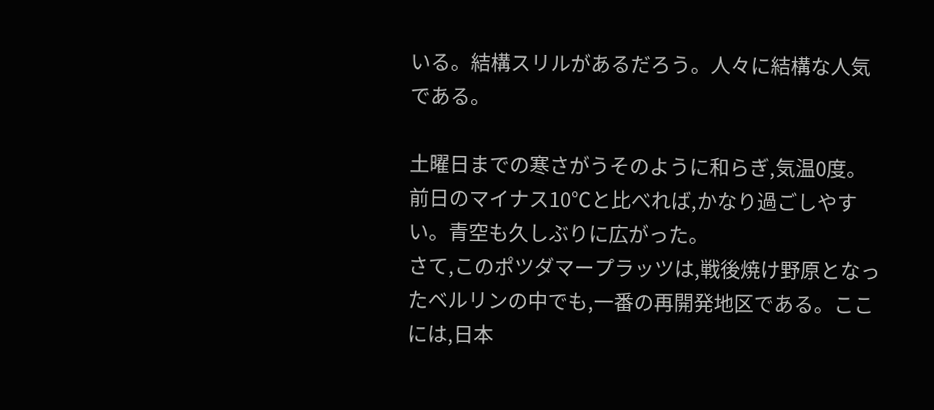いる。結構スリルがあるだろう。人々に結構な人気である。

土曜日までの寒さがうそのように和らぎ,気温0度。前日のマイナス10℃と比べれば,かなり過ごしやすい。青空も久しぶりに広がった。
さて,このポツダマープラッツは,戦後焼け野原となったベルリンの中でも,一番の再開発地区である。ここには,日本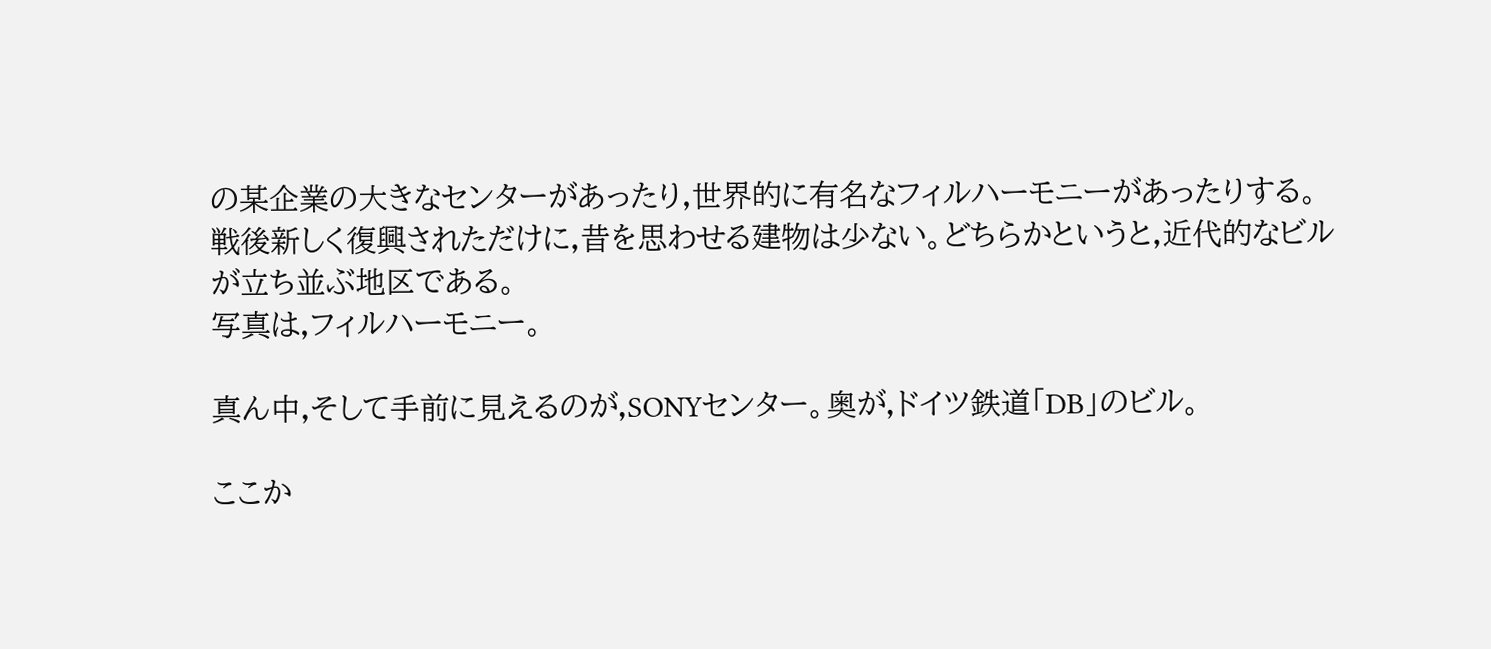の某企業の大きなセンターがあったり,世界的に有名なフィルハーモニーがあったりする。
戦後新しく復興されただけに,昔を思わせる建物は少ない。どちらかというと,近代的なビルが立ち並ぶ地区である。
写真は,フィルハーモニー。

真ん中,そして手前に見えるのが,SONYセンター。奥が,ドイツ鉄道「DB」のビル。

ここか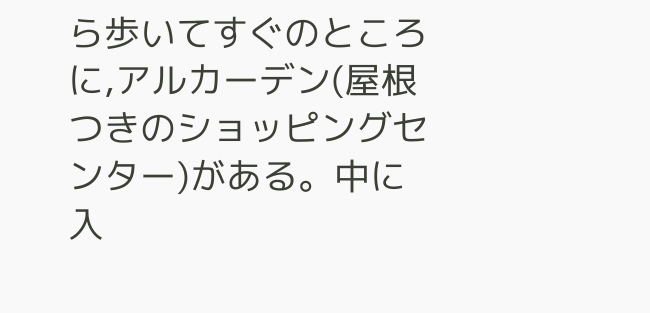ら歩いてすぐのところに,アルカーデン(屋根つきのショッピングセンター)がある。中に入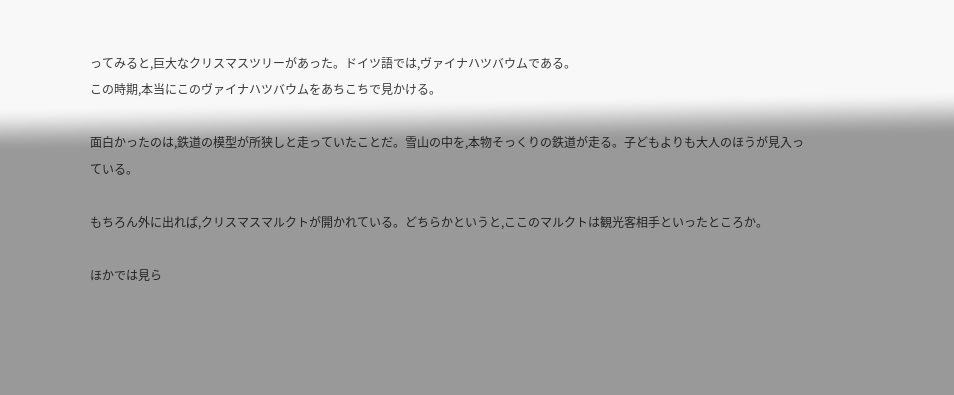ってみると,巨大なクリスマスツリーがあった。ドイツ語では,ヴァイナハツバウムである。
この時期,本当にこのヴァイナハツバウムをあちこちで見かける。

面白かったのは,鉄道の模型が所狭しと走っていたことだ。雪山の中を,本物そっくりの鉄道が走る。子どもよりも大人のほうが見入っている。

もちろん外に出れば,クリスマスマルクトが開かれている。どちらかというと,ここのマルクトは観光客相手といったところか。

ほかでは見ら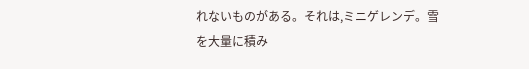れないものがある。それは,ミニゲレンデ。雪を大量に積み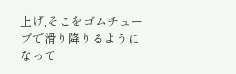上げ,そこをゴムチューブで滑り降りるようになって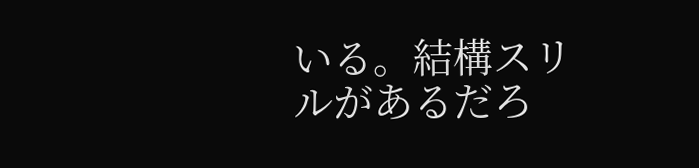いる。結構スリルがあるだろ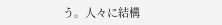う。人々に結構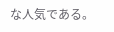な人気である。